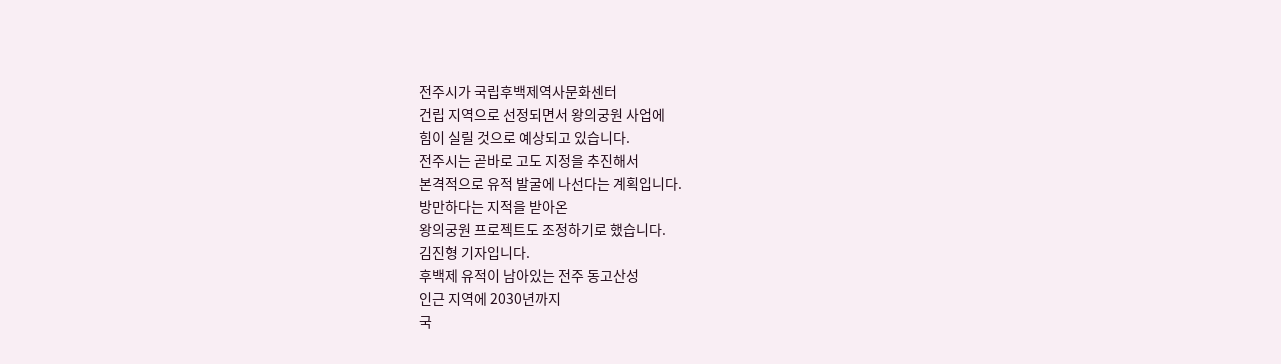전주시가 국립후백제역사문화센터
건립 지역으로 선정되면서 왕의궁원 사업에
힘이 실릴 것으로 예상되고 있습니다.
전주시는 곧바로 고도 지정을 추진해서
본격적으로 유적 발굴에 나선다는 계획입니다.
방만하다는 지적을 받아온
왕의궁원 프로젝트도 조정하기로 했습니다.
김진형 기자입니다.
후백제 유적이 남아있는 전주 동고산성
인근 지역에 2030년까지
국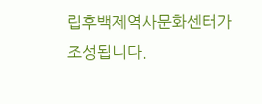립후백제역사문화센터가 조성됩니다.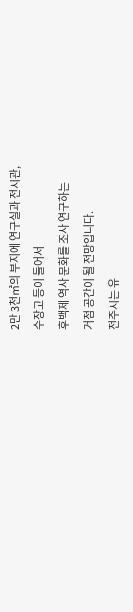2만 3천㎡의 부지에 연구실과 전시관,
수장고 등이 들어서
후백제 역사 문화를 조사 연구하는
거점 공간이 될 전망입니다.
전주시는 유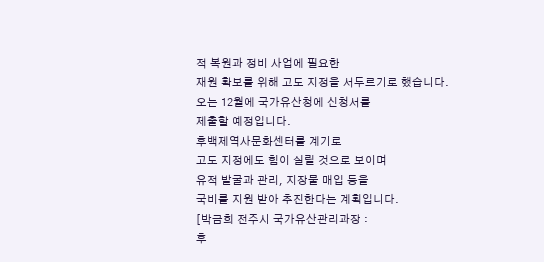적 복원과 정비 사업에 필요한
재원 확보를 위해 고도 지정을 서두르기로 했습니다.
오는 12월에 국가유산청에 신청서를
제출할 예정입니다.
후백제역사문화센터를 계기로
고도 지정에도 힘이 실릴 것으로 보이며
유적 발굴과 관리, 지장물 매입 등을
국비를 지원 받아 추진한다는 계획입니다.
[박금희 전주시 국가유산관리과장 :
후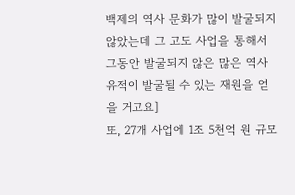백제의 역사 문화가 많이 발굴되지 않았는데 그 고도 사업을 통해서 그동안 발굴되지 않은 많은 역사 유적이 발굴될 수 있는 재원을 얻을 거고요]
또, 27개 사업에 1조 5천억 원 규모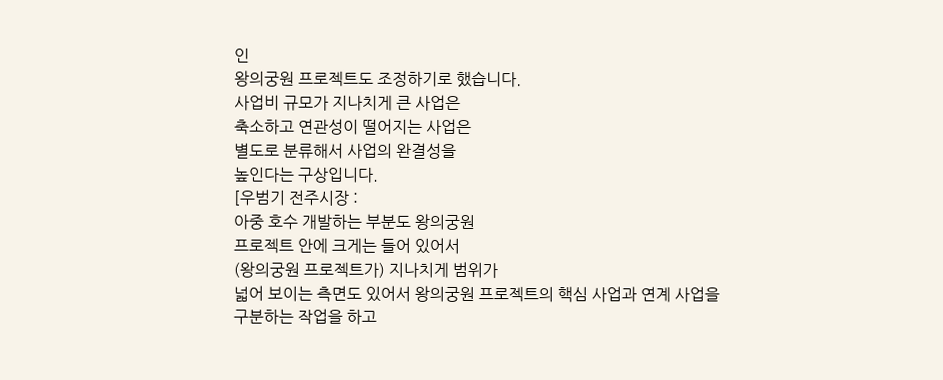인
왕의궁원 프로젝트도 조정하기로 했습니다.
사업비 규모가 지나치게 큰 사업은
축소하고 연관성이 떨어지는 사업은
별도로 분류해서 사업의 완결성을
높인다는 구상입니다.
[우범기 전주시장 :
아중 호수 개발하는 부분도 왕의궁원
프로젝트 안에 크게는 들어 있어서
(왕의궁원 프로젝트가) 지나치게 범위가
넓어 보이는 측면도 있어서 왕의궁원 프로젝트의 핵심 사업과 연계 사업을
구분하는 작업을 하고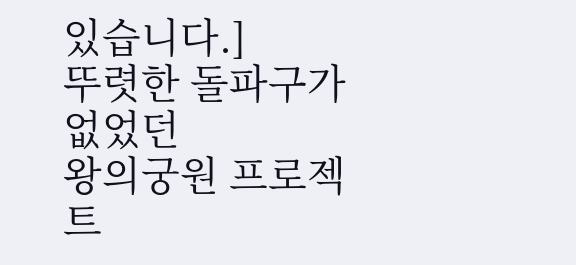있습니다.]
뚜렷한 돌파구가 없었던
왕의궁원 프로젝트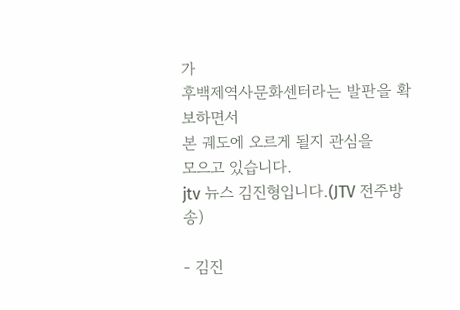가
후백제역사문화센터라는 발판을 확보하면서
본 궤도에 오르게 될지 관심을
모으고 있습니다.
jtv 뉴스 김진형입니다.(JTV 전주방송)

- 김진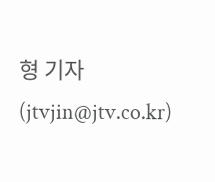형 기자 (jtvjin@jtv.co.kr)